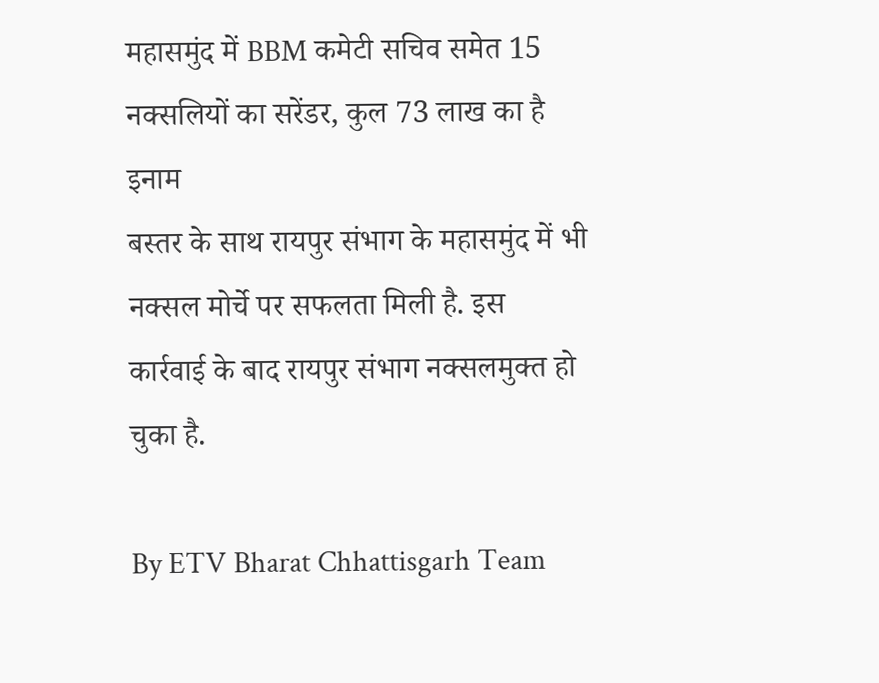महासमुंद में BBM कमेटी सचिव समेत 15 नक्सलियों का सरेंडर, कुल 73 लाख का है इनाम
बस्तर के साथ रायपुर संभाग के महासमुंद में भी नक्सल मोर्चे पर सफलता मिली है. इस कार्रवाई के बाद रायपुर संभाग नक्सलमुक्त हो चुका है.

By ETV Bharat Chhattisgarh Team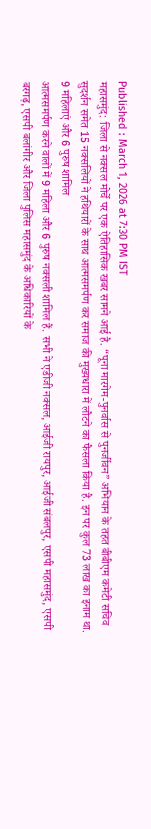Published : March 1, 2026 at 7:30 PM IST
महासमुंद: जिला से नक्सल मोर्चे पर एक ऐतिहासिक खबर सामने आई है. “पूना मारगेम-पुनर्वास से पुनर्जीवन” अभियान के तहत बीबीएम कमेटी सचिव सुदर्शन समेत 15 नक्सलियों ने हथियारों के साथ आत्मसमर्पण कर समाज की मुख्यधारा में लौटने का फैसला किया है. इन पर कुल 73 लाख का इनाम था.
9 महिलाएं और 6 पुरुष शामिल
आत्मसमर्पण करने वालों में 9 महिला और 6 पुरुष नक्सली शामिल हैं. सभी ने एडीजी नक्सल, आईजी रायपुर, आईजी संबलपुर, एसपी महासमुंद, एसपी बरगढ़, एसपी बलांगीर और जिला पुलिस महासमुंद के अधिकारियों के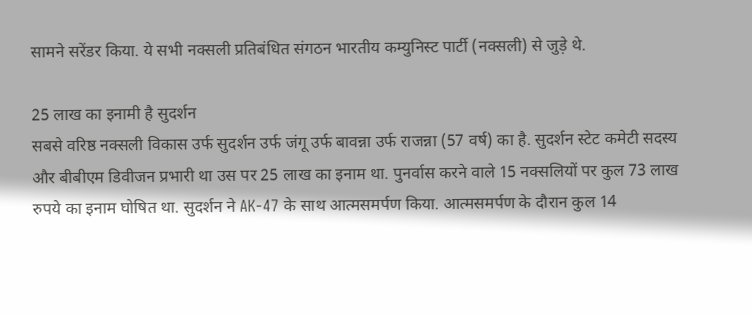सामने सरेंडर किया. ये सभी नक्सली प्रतिबंधित संगठन भारतीय कम्युनिस्ट पार्टी (नक्सली) से जुड़े थे.

25 लाख का इनामी है सुदर्शन
सबसे वरिष्ठ नक्सली विकास उर्फ सुदर्शन उर्फ जंगू उर्फ बावन्ना उर्फ राजन्ना (57 वर्ष) का है. सुदर्शन स्टेट कमेटी सदस्य और बीबीएम डिवीजन प्रभारी था उस पर 25 लाख का इनाम था. पुनर्वास करने वाले 15 नक्सलियों पर कुल 73 लाख रुपये का इनाम घोषित था. सुदर्शन ने AK-47 के साथ आत्मसमर्पण किया. आत्मसमर्पण के दौरान कुल 14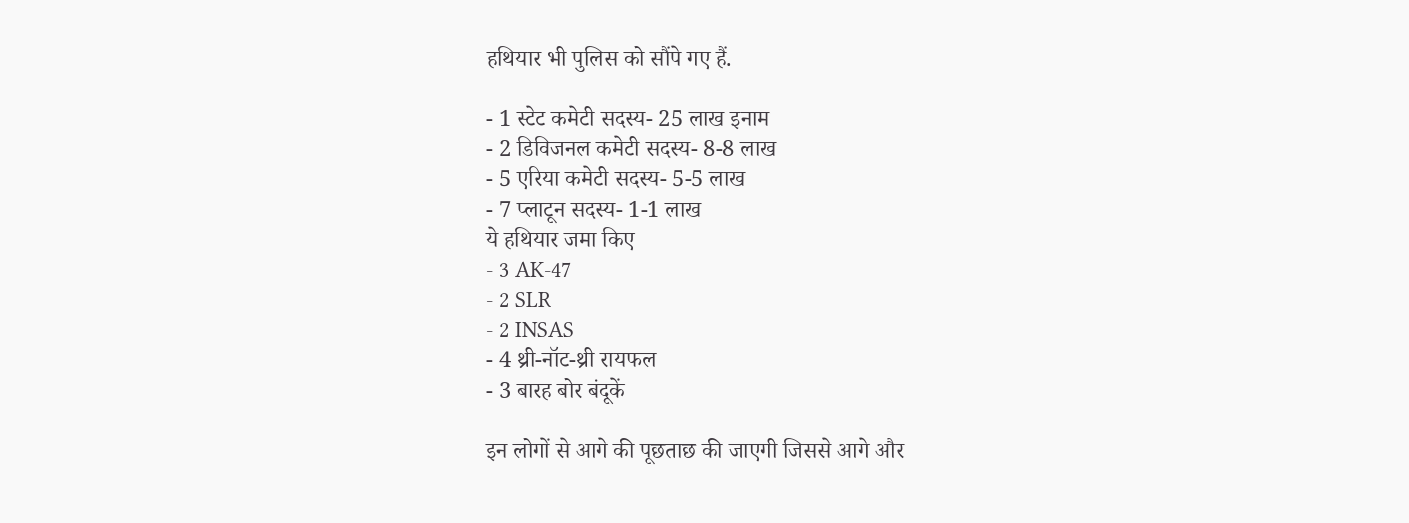हथियार भी पुलिस को सौंपे गए हैं.

- 1 स्टेट कमेटी सदस्य- 25 लाख इनाम
- 2 डिविजनल कमेटी सदस्य- 8-8 लाख
- 5 एरिया कमेटी सदस्य- 5-5 लाख
- 7 प्लाटून सदस्य- 1-1 लाख
ये हथियार जमा किए
- 3 AK-47
- 2 SLR
- 2 INSAS
- 4 थ्री-नॉट-थ्री रायफल
- 3 बारह बोर बंदूकें

इन लोगों से आगे की पूछताछ की जाएगी जिससे आगे और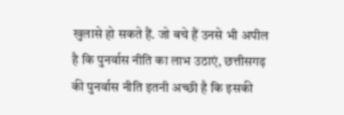खुलासे हो सकते हैं. जो बचे हैं उनसे भी अपील है कि पुनर्वास नीति का लाभ उठाएं, छत्तीसगढ़ की पुनर्वास नीति इतनी अच्छी है कि इसकी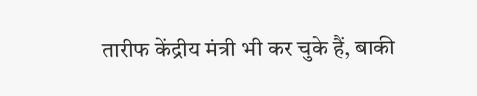तारीफ केंद्रीय मंत्री भी कर चुके हैं, बाकी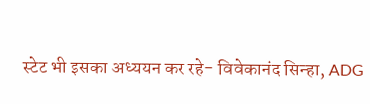स्टेट भी इसका अध्ययन कर रहे- विवेकानंद सिन्हा, ADG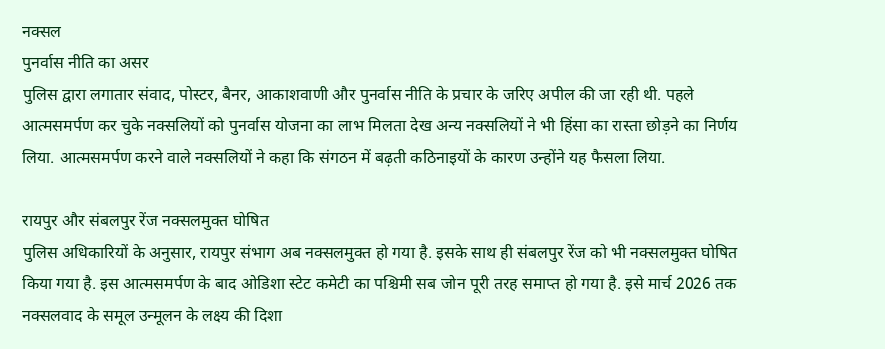नक्सल
पुनर्वास नीति का असर
पुलिस द्वारा लगातार संवाद, पोस्टर, बैनर, आकाशवाणी और पुनर्वास नीति के प्रचार के जरिए अपील की जा रही थी. पहले आत्मसमर्पण कर चुके नक्सलियों को पुनर्वास योजना का लाभ मिलता देख अन्य नक्सलियों ने भी हिंसा का रास्ता छोड़ने का निर्णय लिया. आत्मसमर्पण करने वाले नक्सलियों ने कहा कि संगठन में बढ़ती कठिनाइयों के कारण उन्होंने यह फैसला लिया.

रायपुर और संबलपुर रेंज नक्सलमुक्त घोषित
पुलिस अधिकारियों के अनुसार, रायपुर संभाग अब नक्सलमुक्त हो गया है. इसके साथ ही संबलपुर रेंज को भी नक्सलमुक्त घोषित किया गया है. इस आत्मसमर्पण के बाद ओडिशा स्टेट कमेटी का पश्चिमी सब जोन पूरी तरह समाप्त हो गया है. इसे मार्च 2026 तक नक्सलवाद के समूल उन्मूलन के लक्ष्य की दिशा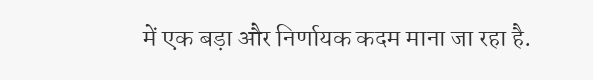में एक बड़ा और निर्णायक कदम माना जा रहा है.